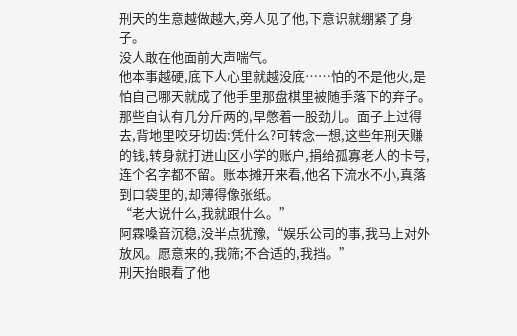刑天的生意越做越大,旁人见了他,下意识就绷紧了身子。
没人敢在他面前大声喘气。
他本事越硬,底下人心里就越没底……怕的不是他火,是怕自己哪天就成了他手里那盘棋里被随手落下的弃子。
那些自认有几分斤两的,早憋着一股劲儿。面子上过得去,背地里咬牙切齿:凭什么?可转念一想,这些年刑天赚的钱,转身就打进山区小学的账户,捐给孤寡老人的卡号,连个名字都不留。账本摊开来看,他名下流水不小,真落到口袋里的,却薄得像张纸。
“老大说什么,我就跟什么。”
阿霖嗓音沉稳,没半点犹豫,“娱乐公司的事,我马上对外放风。愿意来的,我筛;不合适的,我挡。”
刑天抬眼看了他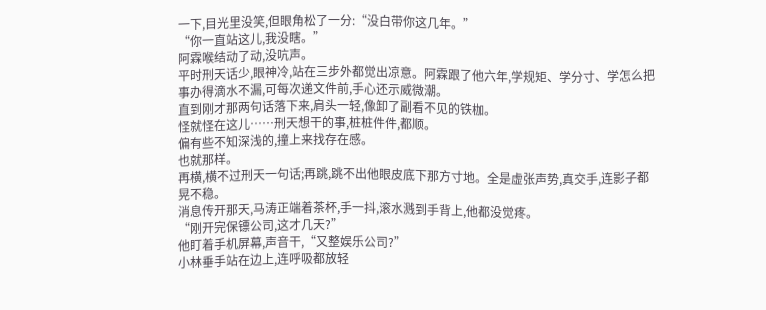一下,目光里没笑,但眼角松了一分:“没白带你这几年。”
“你一直站这儿,我没瞎。”
阿霖喉结动了动,没吭声。
平时刑天话少,眼神冷,站在三步外都觉出凉意。阿霖跟了他六年,学规矩、学分寸、学怎么把事办得滴水不漏,可每次递文件前,手心还示威微潮。
直到刚才那两句话落下来,肩头一轻,像卸了副看不见的铁枷。
怪就怪在这儿……刑天想干的事,桩桩件件,都顺。
偏有些不知深浅的,撞上来找存在感。
也就那样。
再横,横不过刑天一句话;再跳,跳不出他眼皮底下那方寸地。全是虚张声势,真交手,连影子都晃不稳。
消息传开那天,马涛正端着茶杯,手一抖,滚水溅到手背上,他都没觉疼。
“刚开完保镖公司,这才几天?”
他盯着手机屏幕,声音干,“又整娱乐公司?”
小林垂手站在边上,连呼吸都放轻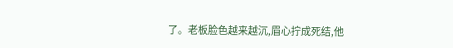了。老板脸色越来越沉,眉心拧成死结,他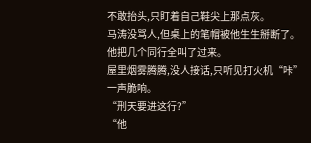不敢抬头,只盯着自己鞋尖上那点灰。
马涛没骂人,但桌上的笔帽被他生生掰断了。
他把几个同行全叫了过来。
屋里烟雾腾腾,没人接话,只听见打火机“咔”
一声脆响。
“刑天要进这行?”
“他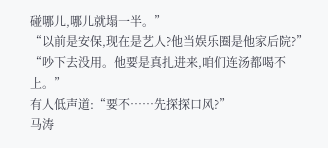碰哪儿,哪儿就塌一半。”
“以前是安保,现在是艺人?他当娱乐圈是他家后院?”
“吵下去没用。他要是真扎进来,咱们连汤都喝不上。”
有人低声道:“要不……先探探口风?”
马涛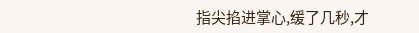指尖掐进掌心,缓了几秒,才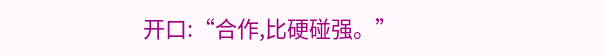开口:“合作,比硬碰强。”